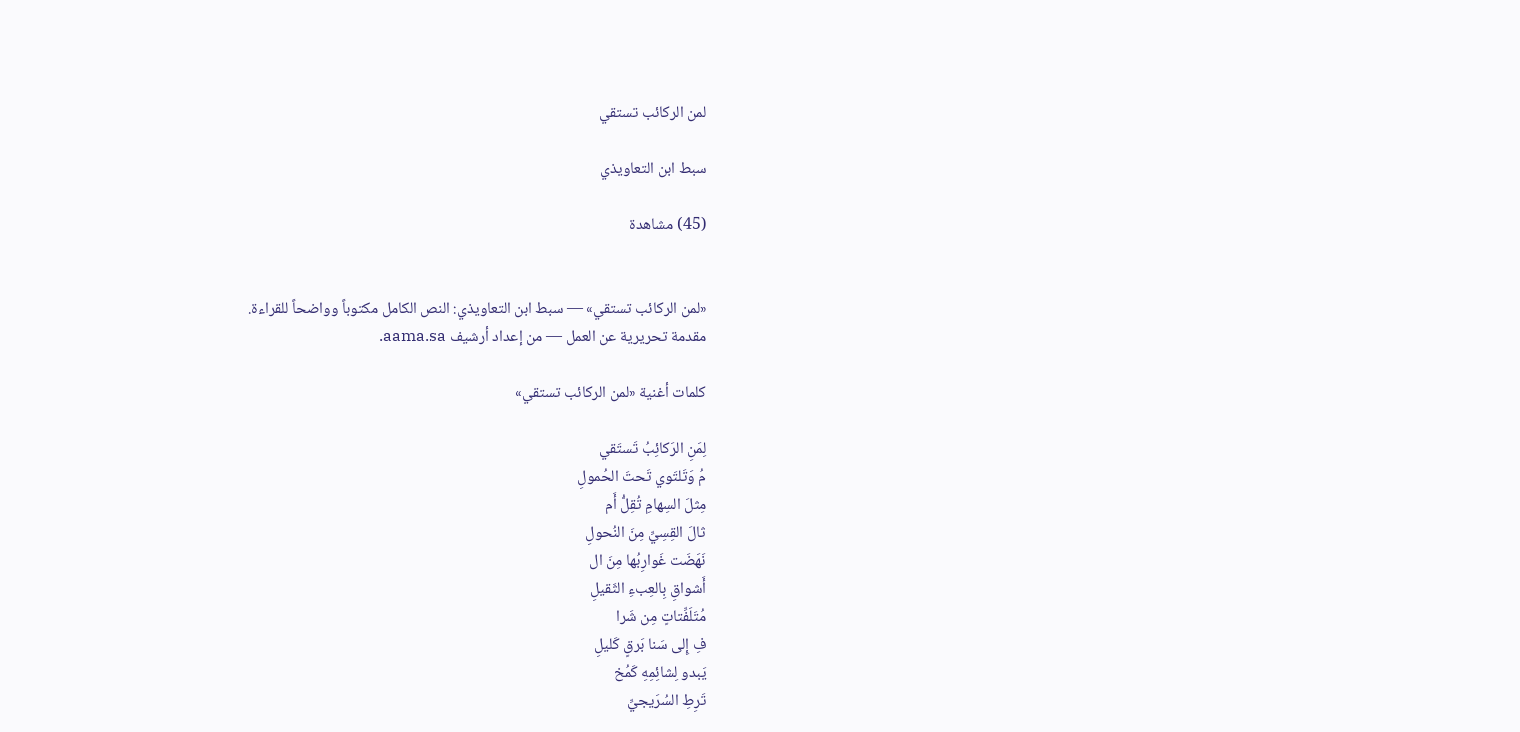لمن الركائب تستقي

سبط ابن التعاويذي

(45) مشاهدة


«لمن الركائب تستقي» — سبط ابن التعاويذي: النص الكامل مكتوباً وواضحاً للقراءة.
مقدمة تحريرية عن العمل — من إعداد أرشيف aama.sa.

كلمات أغنية «لمن الركائب تستقي»

لِمَنِ الرَكائِبُ تَستَقي
مُ وَتَلتَوي تَحتَ الحُمولِ
مِثلَ السِهامِ تُقِلُّ أَم
ثالَ القِسِيِّ مِنَ النُحولِ
نَهَضَت غَوارِبُها مِنَ ال
أَشواقِ بِالعِبءِ الثَقيلِ
مُتَلَفِّتاتٍ مِن شَرا
فِ إِلى سَنا بَرقٍ كَليلِ
يَبدو لِشائِمِهِ كَمُخ
تَرِطِ السُرَيجيِّ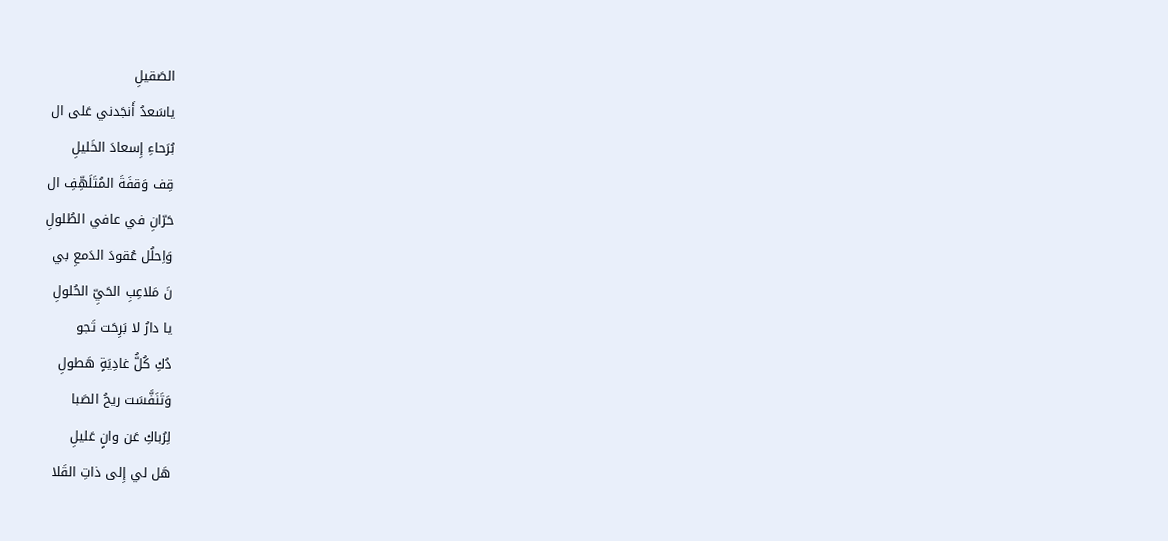الصَقيلِ
ياسَعدُ أَنجَدني عَلى ال
بُرَحاءِ إِسعادَ الخَليلِ
قِف وَقفَةَ المُتَلَهِّفِ ال
حَرّانِ في عافي الطُلولِ
وَاِحلُل عُقودَ الدَمعِ بي
نَ مَلاعِبِ الحَيِّ الحُلولِ
يا دارُ لا بَرِحَت تَجو
دُكِ كُلُّ غادِيَةٍ هَطولِ
وَتَنَفَّسَت ريحُ الصَبا
لِرُباكِ عَن وانٍ عَليلِ
هَل لي إِلى ذاتِ القَلا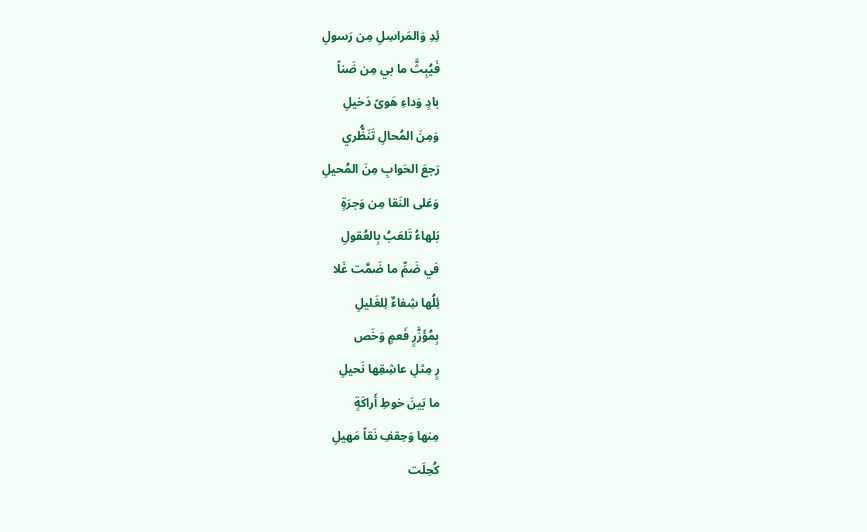ئِدِ وَالمَراسِلِ مِن رَسولِ
فَيُبِثَّ ما بي مِن ضَناً
بادٍ وَداءِ هَوىً دَخيلِ
وَمِنَ المُحالِ تَنَظُّري
رَجعَ الحَوابِ مِنَ المُحيلِ
وَعَلى النَقا مِن وَجرَةٍ
بَلهاءُ تَلعَبُ بِالعُقولِ
في ضَمِّ ما ضَمَّت غَلا
ئِلُها شِفاءٌ لِلغَليلِ
بِمُؤَزَّرٍ فَعمٍ وَخَص
رٍ مِثلِ عاشِقِها نَحيلِ
ما بَينَ خوطِ أَراكَةٍ
مِنها وَحِقفِ نَقاً مَهيلِ
كُحِلَت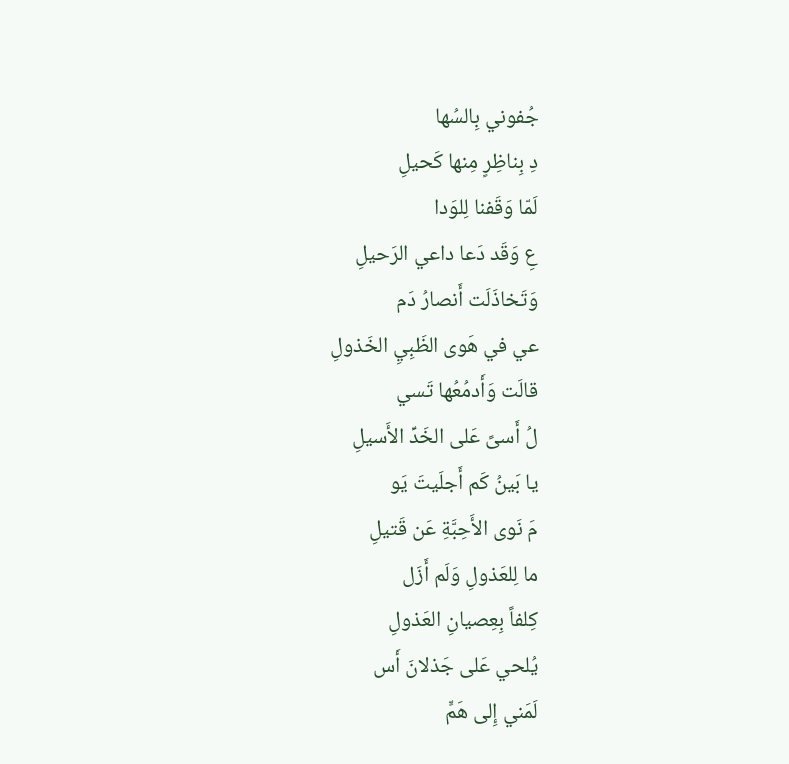جُفوني بِالسُها
دِ بِناظِرٍ مِنها كَحيلِ
لَمّا وَقَفنا لِلوَدا
عِ وَقَد دَعا داعي الرَحيلِ
وَتَخاذَلَت أَنصارُ دَم
عي في هَوى الظَبِيِ الخَذولِ
قالَت وَأَدمُعُها تَسي
لُ أَسىً عَلى الخَدِّ الأَسيلِ
يا بَينُ كَم أَجلَيتَ يَو
مَ نَوى الأَحِبَّةِ عَن قَتيلِ
ما لِلعَذولِ وَلَم أَزَل
كِلفاً بِعِصيانِ العَذولِ
يُلحي عَلى جَذلانَ أَس
لَمَني إِلى هَمٍّ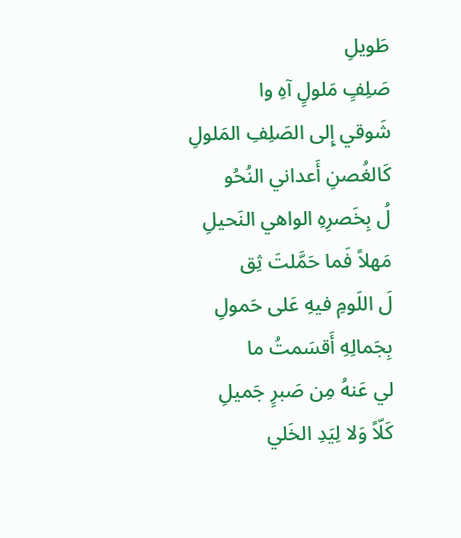طَويلِ
صَلِفٍ مَلولٍ آهِ وا
شَوقي إِلى الصَلِفِ المَلولِ
كَالغُصنِ أَعداني النُحُو
لُ بِخَصرِهِ الواهي النَحيلِ
مَهلاً فَما حَمَّلتَ ثِق
لَ اللَومِ فيهِ عَلى حَمولِ
بِجَمالِهِ أَقسَمتُ ما
لي عَنهُ مِن صَبرٍ جَميلِ
كَلّاً وَلا لِيَدِ الخَلي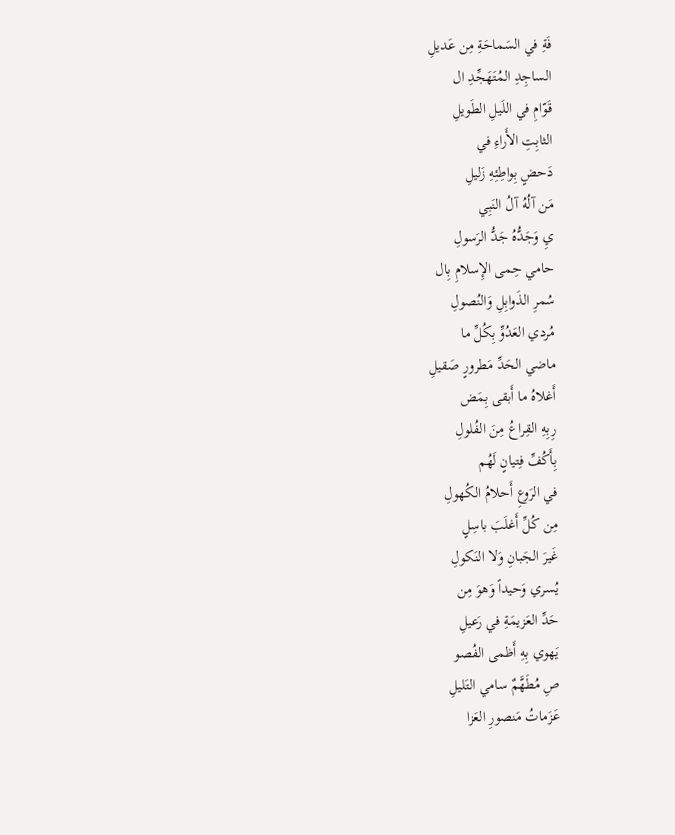فَةِ في السَماحَةِ مِن عَديلِ
الساجِدِ المُتَهَجِّدِ ال
قَوّامِ في اللَيلِ الطَويلِ
الثابِتِ الأَراءِ في
دَحضٍ بِواطِئِهِ زَليلِ
مَن آلُهُ آلُ النَبِي
يِ وَجَدُّهُ جَدُّ الرَسولِ
حامي حِمى الإِسلامِ بِال
سُمرِ الذَوابِلِ وَالنُصولِ
مُردي العَدُوِّ بِكُلِّ ما
ماضي الحَدِّ مَطرورٍ صَقيلِ
أَغلاهُ ما أَبقى بِمَض
رِبِهِ القِراعُ مِنَ الفُلولِ
بِأَكُفِّ فِتيانٍ لَهُم
في الرَوعِ أَحلامُ الكُهولِ
مِن كُلِّ أَغلَبَ باسِلٍ
غَيرَ الجَبانِ وَلا النَكولِ
يُسري وَحيداً وَهوَ مِن
حَدِّ العَزيمَةِ في رَعيلِ
يَهوي بِهِ أَظمى الفُصو
صِ مُطَهَّمٌ سامي التَليلِ
عَزَماتُ مَنصورِ العَزا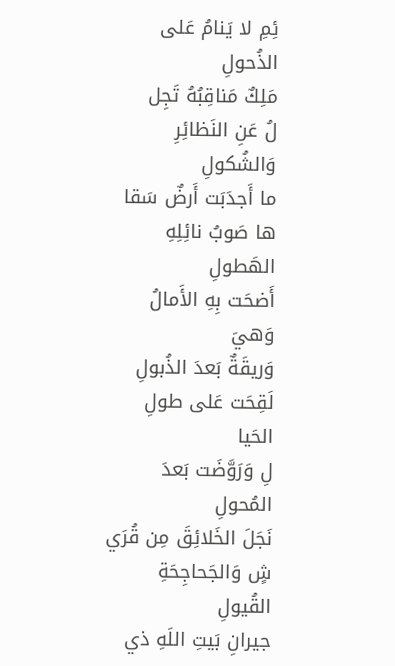ئِمِ لا يَنامُ عَلى الذُحولِ
مَلِكٌ مَناقِبُهُ تَجِل
لُ عَنِ النَظائِرِ وَالشُكولِ
ما أَجدَبَت أَرضٌ سَقا
ها صَوبُ نائِلِهِ الهَطولِ
أَضحَت بِهِ الأَمالُ وَهيَ
وَريقَةٌ بَعدَ الذُبولِ
لَقِحَت عَلى طولِ الحَيا
لِ وَرَوَّضَت بَعدَ المُحولِ
نَجَلَ الخَلائِقَ مِن قُرَي
شٍ وَالجَحاجِحَةِ القُيولِ
جيرانِ بَيتِ اللَهِ ذي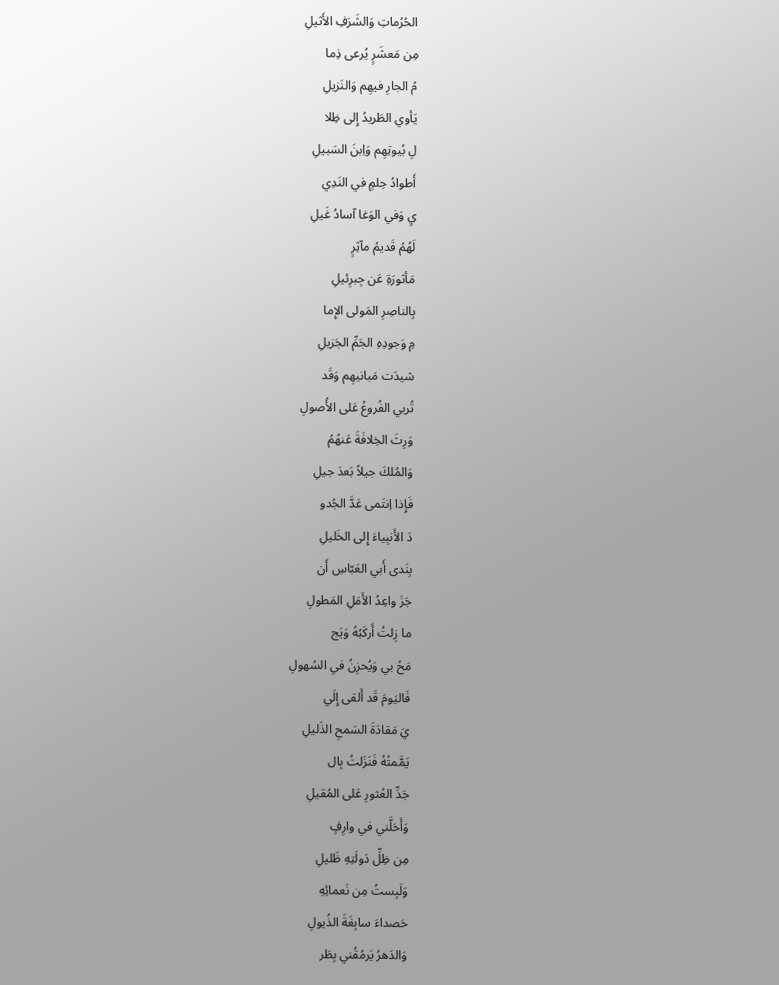الحُرُماتِ وَالشَرَفِ الأَثيلِ
مِن مَعشَرٍ يُرعى ذِما
مُ الجارِ فيهِم وَالنَزيلِ
يَأوي الطَريدُ إِلى ظِلا
لِ بُيوتِهِم وَاِبنَ السَبيلِ
أَطوادُ حِلمٍ في النَدِي
يِ وَفي الوَغا آسادُ غَيلِ
لَهُمُ قَديمُ مآثِرٍ
مَأثورَةِ عَن جِبرِئيلِ
بِالناصِرِ المَولى الإِما
مِ وَجودِهِ الجَمِّ الجَزيلِ
شيدَت مَبانيهِم وَقَد
تُربي الفُروعُ عَلى الأُصولِ
وَرِثَ الخِلافَةَ عَنهُمُ
وَالمُلكَ جيلاً بَعدَ جيلِ
فَإِذا اِنتَمى عَدَّ الجُدو
دَ الأَنبِياءَ إِلى الخَليلِ
بِنَدى أَبي العَبّاسِ أَن
جَزَ واعِدُ الأَمَلِ المَطولِ
ما زِلتُ أَركَبُهُ وَيَج
مَحُ بي وَيُحزِنُ في السُهولِ
فَاليَومَ قَد أَلقى إِلَي
يَ مَقادَةَ السَمحِ الذَليلِ
يَمَّمتُهُ فَنَزَلتُ بِال
جَدِّ العُثورِ عَلى المُقيلِ
وَأَحَلَّني في وارِفٍ
مِن ظِلِّ دَولَتِهِ ظَليلِ
وَلَبِستُ مِن نَعمائِهِ
حَصداءَ سابِغَةَ الذُيولِ
وَالدَهرُ يَرمُقُني بِطَر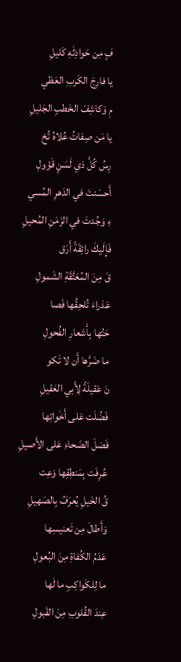فٍ مِن حَوادِثَهِ كَليلِ
يا فارِجَ الكَربِ العَظي
مِ وَكاشِفَ الخَطبِ الجَليلِ
يا مَن صِفاتُ عُلاهُ تُخ
رِسُ كُلَّ ذي لَسَنٍ قَؤولِ
أَحسَنتَ في الدَهرِ المُسي
ءِ وَجُدتَ في الزَمَنِ المُحيلِ
فَإِلَيكَ رائِقَةً أَرَق
قَ مِنَ المُعَتَّقَةِ الشَمولِ
عَذراءَ تُلحِقُها فَصا
حَتُها بِأَشعارِ الفُحولِ
ما ضَرَّها أَن لا تَكو
نَ عَقيلَةً لِأَبي العَقيلِ
فَضُلَت عَلى أَخَواتِها
فَضلَ الضَحاءِ عَلى الأَصيلِ
عُرِفَت بِمَنطِقِها وَعِت
قُ الخَيلِ يُعرَفُ بِالصَهيلِ
وَأَطالَ مِن تَعنيسِها
عَدَمُ الكُفاةِ مِنَ البُعولِ
ما لِلكَواكِبِ ما لَها
عِندَ القُلوبِ مِنَ القَبولِ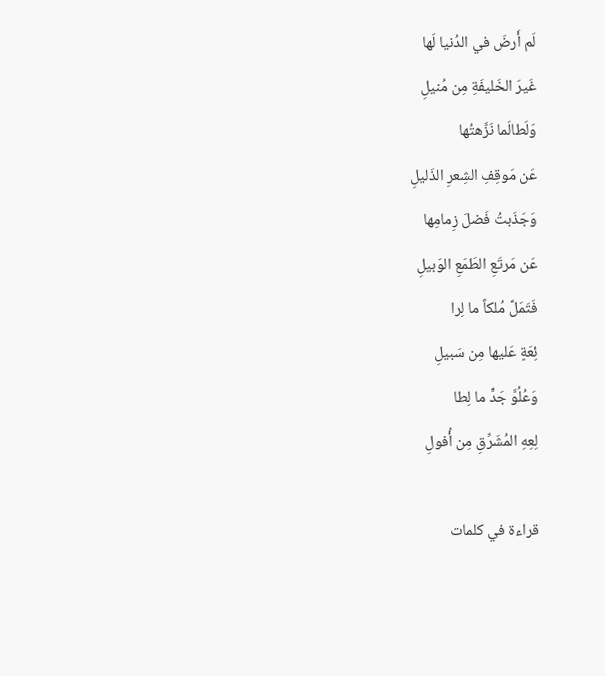لَم أَرضَ في الدُنيا لَها
غَيرَ الخَليفَةِ مِن مُنيلِ
وَلَطالَما نَزَّهتُها
عَن مَوقِفِ الشِعرِ الذَليلِ
وَجَذَبتُ فَضلَ زِمامِها
عَن مَرتَعِ الطَمَعِ الوَبيلِ
فَتَمَلَّ مُلكاً ما لِرا
ئِعَةٍ عَليها مِن سَبيلِ
وَعُلُوَّ جَدٍّ ما لِطا
لِعِهِ المُشَرِّقِ مِن أُفولِ

قراءة في كلمات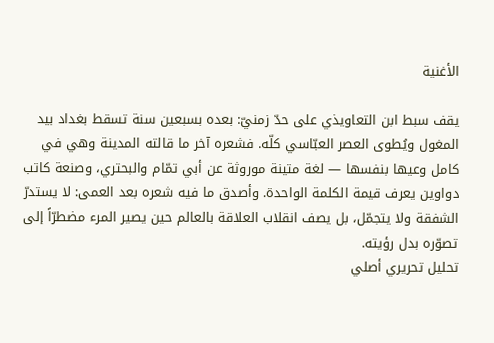الأغنية

يقف سبط ابن التعاويذي على حدّ زمنيّ: بعده بسبعين سنة تسقط بغداد بيد المغول ويُطوى العصر العبّاسي كلّه. فشعره آخر ما قالته المدينة وهي في كامل وعيها بنفسها — لغة متينة موروثة عن أبي تمّام والبحتري، وصنعة كاتب دواوين يعرف قيمة الكلمة الواحدة. وأصدق ما فيه شعره بعد العمى: لا يستدرّ الشفقة ولا يتجمّل، بل يصف انقلاب العلاقة بالعالم حين يصير المرء مضطرّاً إلى تصوّره بدل رؤيته.
تحليل تحريري أصلي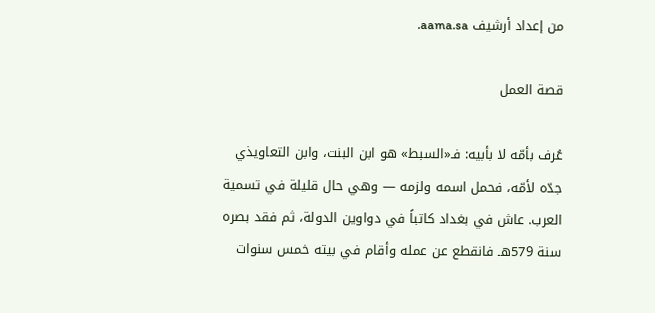من إعداد أرشيف aama.sa.

قصة العمل

عُرف بأمّه لا بأبيه: فـ«السبط» هو ابن البنت، وابن التعاويذي جدّه لأمّه، فحمل اسمه ولزمه — وهي حال قليلة في تسمية العرب. عاش في بغداد كاتباً في دواوين الدولة، ثم فقد بصره سنة 579هـ فانقطع عن عمله وأقام في بيته خمس سنوات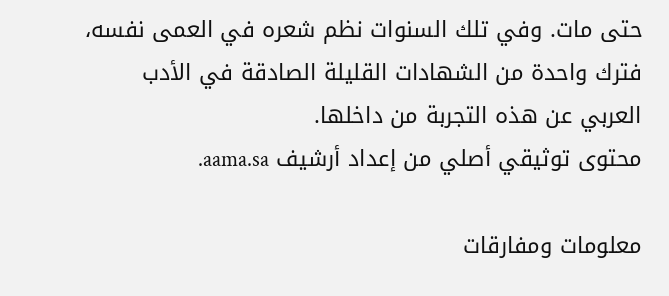حتى مات. وفي تلك السنوات نظم شعره في العمى نفسه، فترك واحدة من الشهادات القليلة الصادقة في الأدب العربي عن هذه التجربة من داخلها.
محتوى توثيقي أصلي من إعداد أرشيف aama.sa.

معلومات ومفارقات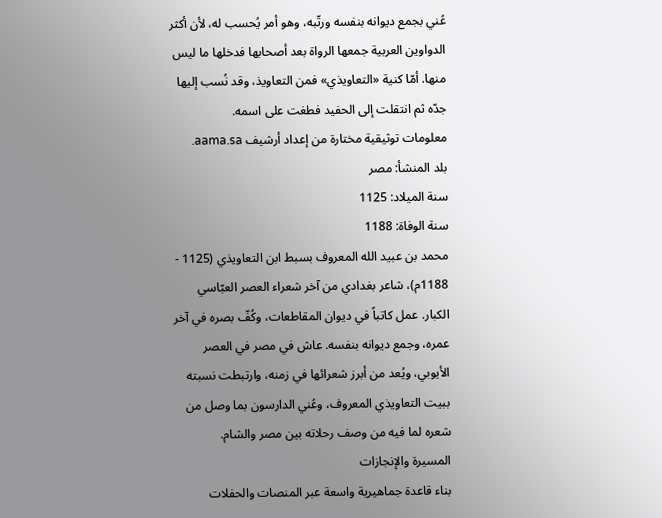عُني بجمع ديوانه بنفسه ورتّبه، وهو أمر يُحسب له، لأن أكثر الدواوين العربية جمعها الرواة بعد أصحابها فدخلها ما ليس منها. أمّا كنية «التعاويذي» فمن التعاويذ، وقد نُسب إليها جدّه ثم انتقلت إلى الحفيد فطغت على اسمه.
معلومات توثيقية مختارة من إعداد أرشيف aama.sa.
بلد المنشأ: مصر
سنة الميلاد: 1125
سنة الوفاة: 1188
محمد بن عبيد الله المعروف بسبط ابن التعاويذي (1125 - 1188م)، شاعر بغدادي من آخر شعراء العصر العبّاسي الكبار. عمل كاتباً في ديوان المقاطعات، وكُفّ بصره في آخر عمره، وجمع ديوانه بنفسه. عاش في مصر في العصر الأيوبي، ويُعد من أبرز شعرائها في زمنه، وارتبطت نسبته ببيت التعاويذي المعروف، وعُني الدارسون بما وصل من شعره لما فيه من وصف رحلاته بين مصر والشام.
المسيرة والإنجازات
بناء قاعدة جماهيرية واسعة عبر المنصات والحفلات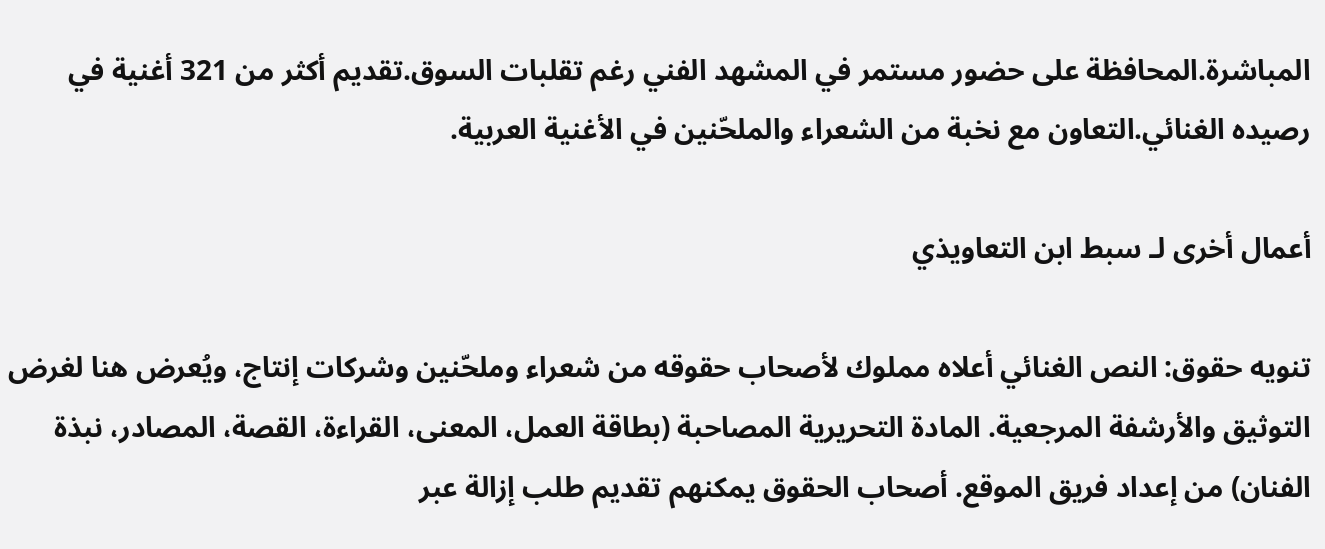المباشرة.المحافظة على حضور مستمر في المشهد الفني رغم تقلبات السوق.تقديم أكثر من 321 أغنية في رصيده الغنائي.التعاون مع نخبة من الشعراء والملحّنين في الأغنية العربية.

أعمال أخرى لـ سبط ابن التعاويذي

تنويه حقوق: النص الغنائي أعلاه مملوك لأصحاب حقوقه من شعراء وملحّنين وشركات إنتاج، ويُعرض هنا لغرض التوثيق والأرشفة المرجعية. المادة التحريرية المصاحبة (بطاقة العمل، المعنى، القراءة، القصة، المصادر، نبذة الفنان) من إعداد فريق الموقع. أصحاب الحقوق يمكنهم تقديم طلب إزالة عبر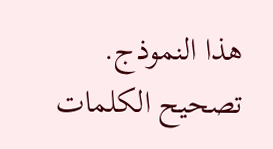هذا النموذج.
تصحيح الكلمات